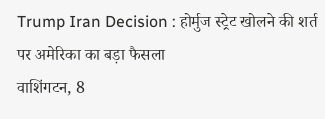Trump Iran Decision : होर्मुज स्ट्रेट खोलने की शर्त पर अमेरिका का बड़ा फैसला
वाशिंगटन, 8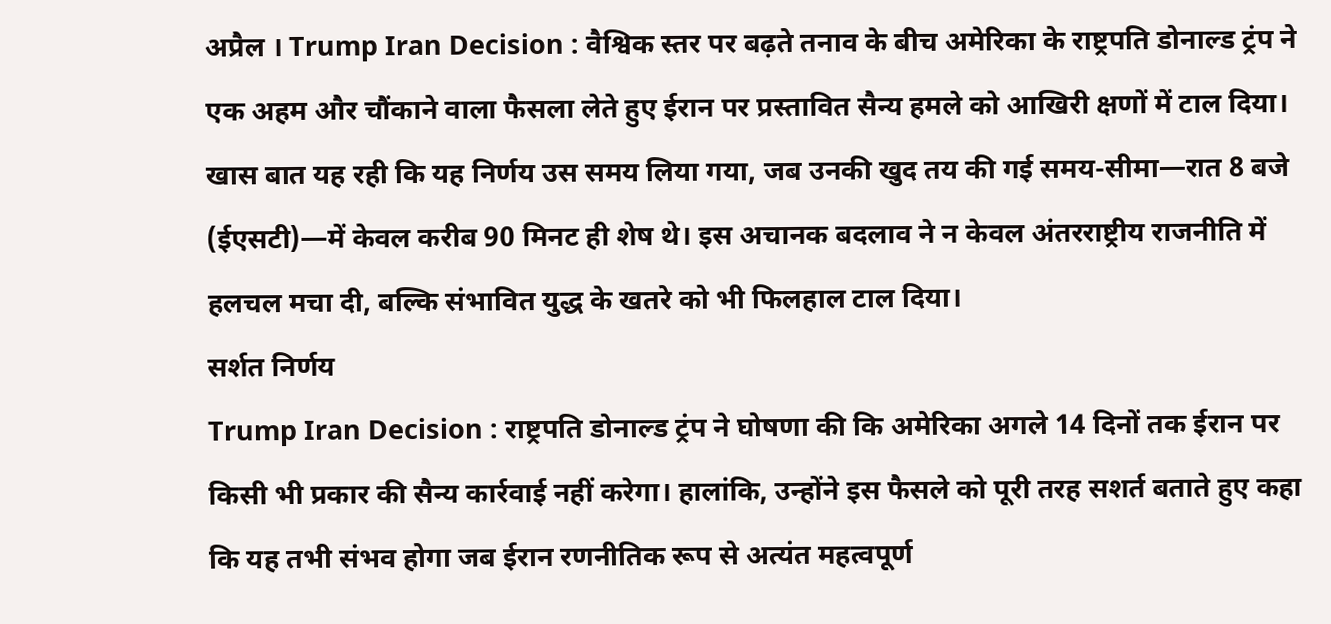अप्रैल । Trump Iran Decision : वैश्विक स्तर पर बढ़ते तनाव के बीच अमेरिका के राष्ट्रपति डोनाल्ड ट्रंप ने एक अहम और चौंकाने वाला फैसला लेते हुए ईरान पर प्रस्तावित सैन्य हमले को आखिरी क्षणों में टाल दिया। खास बात यह रही कि यह निर्णय उस समय लिया गया, जब उनकी खुद तय की गई समय-सीमा—रात 8 बजे (ईएसटी)—में केवल करीब 90 मिनट ही शेष थे। इस अचानक बदलाव ने न केवल अंतरराष्ट्रीय राजनीति में हलचल मचा दी, बल्कि संभावित युद्ध के खतरे को भी फिलहाल टाल दिया।
सर्शत निर्णय
Trump Iran Decision : राष्ट्रपति डोनाल्ड ट्रंप ने घोषणा की कि अमेरिका अगले 14 दिनों तक ईरान पर किसी भी प्रकार की सैन्य कार्रवाई नहीं करेगा। हालांकि, उन्होंने इस फैसले को पूरी तरह सशर्त बताते हुए कहा कि यह तभी संभव होगा जब ईरान रणनीतिक रूप से अत्यंत महत्वपूर्ण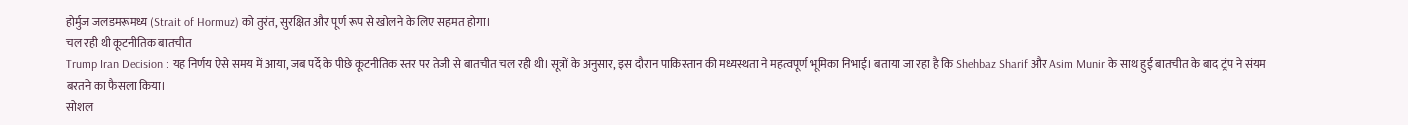होर्मुज जलडमरूमध्य (Strait of Hormuz) को तुरंत, सुरक्षित और पूर्ण रूप से खोलने के लिए सहमत होगा।
चल रही थी कूटनीतिक बातचीत
Trump Iran Decision : यह निर्णय ऐसे समय में आया, जब पर्दे के पीछे कूटनीतिक स्तर पर तेजी से बातचीत चल रही थी। सूत्रों के अनुसार, इस दौरान पाकिस्तान की मध्यस्थता ने महत्वपूर्ण भूमिका निभाई। बताया जा रहा है कि Shehbaz Sharif और Asim Munir के साथ हुई बातचीत के बाद ट्रंप ने संयम बरतने का फैसला किया।
सोशल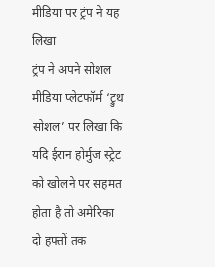मीडिया पर ट्रंप ने यह लिखा
ट्रंप ने अपने सोशल मीडिया प्लेटफॉर्म ‘ट्रुथ सोशल’ पर लिखा कि यदि ईरान होर्मुज स्ट्रेट को खोलने पर सहमत होता है तो अमेरिका दो हफ्तों तक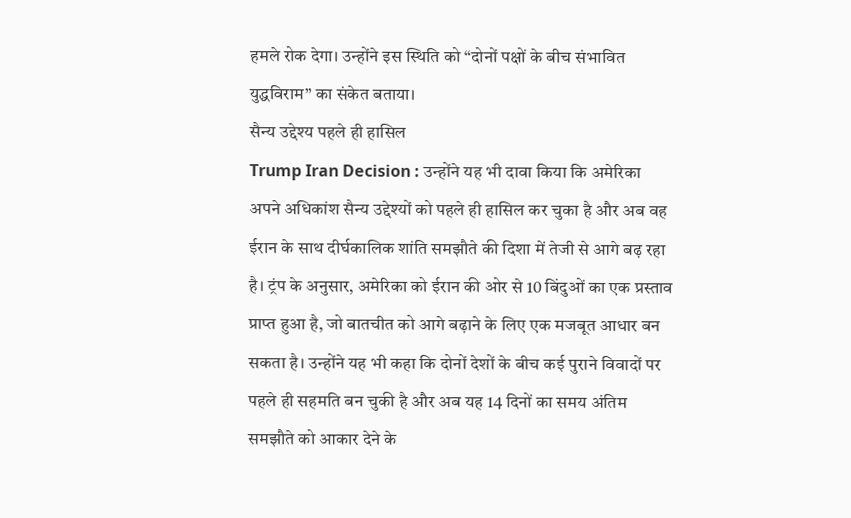हमले रोक देगा। उन्होंने इस स्थिति को “दोनों पक्षों के बीच संभावित युद्धविराम” का संकेत बताया।
सैन्य उद्देश्य पहले ही हासिल
Trump Iran Decision : उन्होंने यह भी दावा किया कि अमेरिका अपने अधिकांश सैन्य उद्देश्यों को पहले ही हासिल कर चुका है और अब वह ईरान के साथ दीर्घकालिक शांति समझौते की दिशा में तेजी से आगे बढ़ रहा है। ट्रंप के अनुसार, अमेरिका को ईरान की ओर से 10 बिंदुओं का एक प्रस्ताव प्राप्त हुआ है, जो बातचीत को आगे बढ़ाने के लिए एक मजबूत आधार बन सकता है। उन्होंने यह भी कहा कि दोनों देशों के बीच कई पुराने विवादों पर पहले ही सहमति बन चुकी है और अब यह 14 दिनों का समय अंतिम समझौते को आकार देने के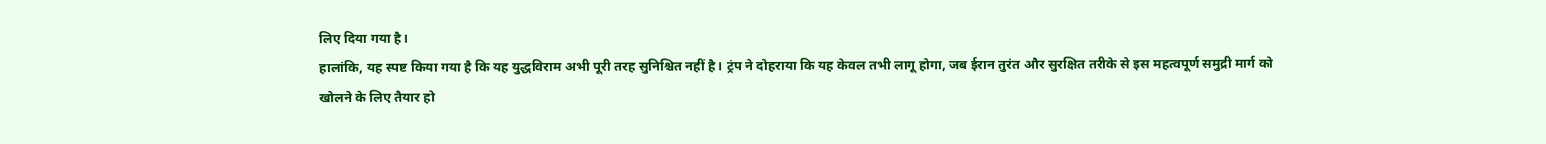लिए दिया गया है।
हालांकि, यह स्पष्ट किया गया है कि यह युद्धविराम अभी पूरी तरह सुनिश्चित नहीं है। ट्रंप ने दोहराया कि यह केवल तभी लागू होगा, जब ईरान तुरंत और सुरक्षित तरीके से इस महत्वपूर्ण समुद्री मार्ग को खोलने के लिए तैयार हो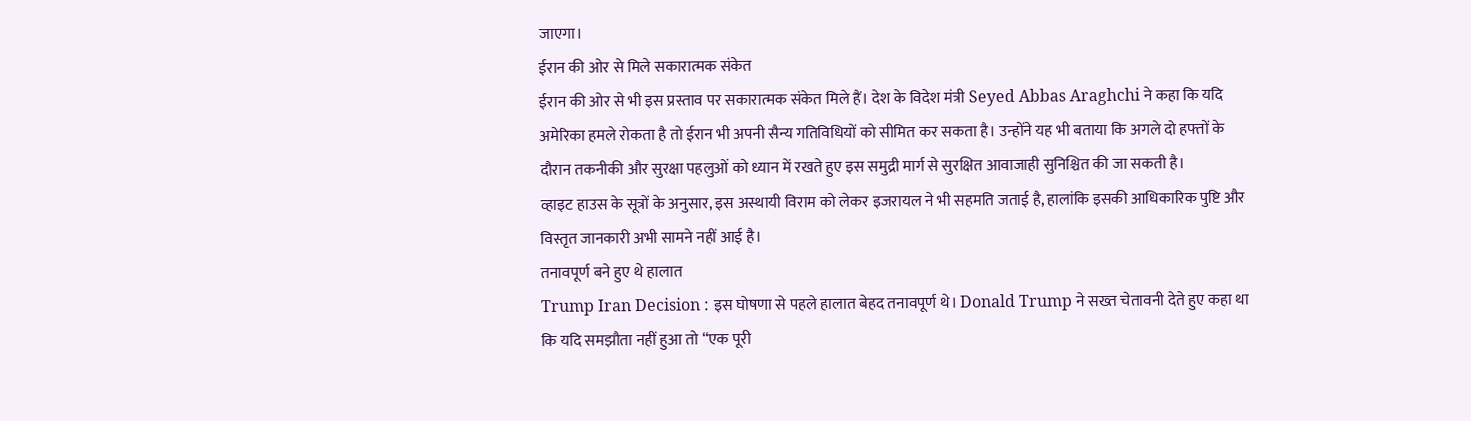जाएगा।
ईरान की ओर से मिले सकारात्मक संकेत
ईरान की ओर से भी इस प्रस्ताव पर सकारात्मक संकेत मिले हैं। देश के विदेश मंत्री Seyed Abbas Araghchi ने कहा कि यदि अमेरिका हमले रोकता है तो ईरान भी अपनी सैन्य गतिविधियों को सीमित कर सकता है। उन्होंने यह भी बताया कि अगले दो हफ्तों के दौरान तकनीकी और सुरक्षा पहलुओं को ध्यान में रखते हुए इस समुद्री मार्ग से सुरक्षित आवाजाही सुनिश्चित की जा सकती है।
व्हाइट हाउस के सूत्रों के अनुसार, इस अस्थायी विराम को लेकर इजरायल ने भी सहमति जताई है, हालांकि इसकी आधिकारिक पुष्टि और विस्तृत जानकारी अभी सामने नहीं आई है।
तनावपूर्ण बने हुए थे हालात
Trump Iran Decision : इस घोषणा से पहले हालात बेहद तनावपूर्ण थे। Donald Trump ने सख्त चेतावनी देते हुए कहा था कि यदि समझौता नहीं हुआ तो “एक पूरी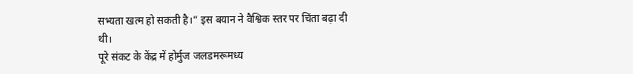सभ्यता खत्म हो सकती है।” इस बयान ने वैश्विक स्तर पर चिंता बढ़ा दी थी।
पूरे संकट के केंद्र में होर्मुज जलडमरूमध्य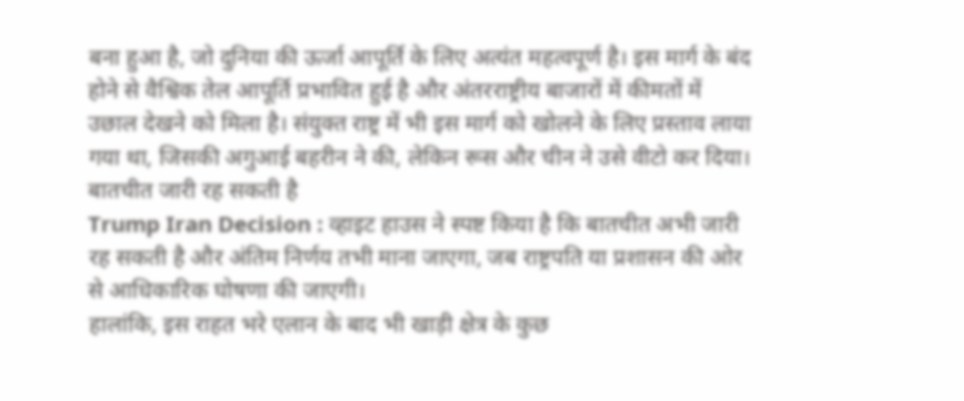बना हुआ है, जो दुनिया की ऊर्जा आपूर्ति के लिए अत्यंत महत्वपूर्ण है। इस मार्ग के बंद होने से वैश्विक तेल आपूर्ति प्रभावित हुई है और अंतरराष्ट्रीय बाजारों में कीमतों में उछाल देखने को मिला है। संयुक्त राष्ट्र में भी इस मार्ग को खोलने के लिए प्रस्ताव लाया गया था, जिसकी अगुआई बहरीन ने की, लेकिन रूस और चीन ने उसे वीटो कर दिया।
बातचीत जारी रह सकती है
Trump Iran Decision : व्हाइट हाउस ने स्पष्ट किया है कि बातचीत अभी जारी रह सकती है और अंतिम निर्णय तभी माना जाएगा, जब राष्ट्रपति या प्रशासन की ओर से आधिकारिक घोषणा की जाएगी।
हालांकि, इस राहत भरे एलान के बाद भी खाड़ी क्षेत्र के कुछ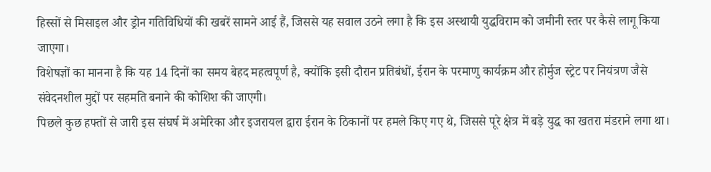हिस्सों से मिसाइल और ड्रोन गतिविधियों की खबरें सामने आई हैं, जिससे यह सवाल उठने लगा है कि इस अस्थायी युद्धविराम को जमीनी स्तर पर कैसे लागू किया जाएगा।
विशेषज्ञों का मानना है कि यह 14 दिनों का समय बेहद महत्वपूर्ण है, क्योंकि इसी दौरान प्रतिबंधों, ईरान के परमाणु कार्यक्रम और होर्मुज स्ट्रेट पर नियंत्रण जैसे संवेदनशील मुद्दों पर सहमति बनाने की कोशिश की जाएगी।
पिछले कुछ हफ्तों से जारी इस संघर्ष में अमेरिका और इजरायल द्वारा ईरान के ठिकानों पर हमले किए गए थे, जिससे पूरे क्षेत्र में बड़े युद्ध का खतरा मंडराने लगा था।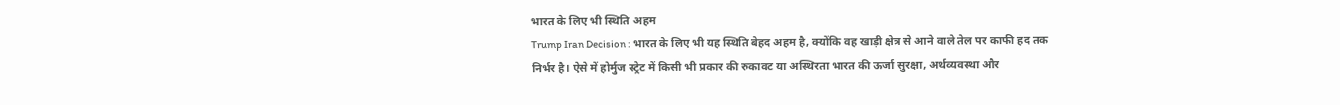भारत के लिए भी स्थिति अहम
Trump Iran Decision : भारत के लिए भी यह स्थिति बेहद अहम है, क्योंकि वह खाड़ी क्षेत्र से आने वाले तेल पर काफी हद तक निर्भर है। ऐसे में होर्मुज स्ट्रेट में किसी भी प्रकार की रुकावट या अस्थिरता भारत की ऊर्जा सुरक्षा, अर्थव्यवस्था और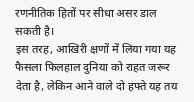रणनीतिक हितों पर सीधा असर डाल सकती है।
इस तरह, आखिरी क्षणों में लिया गया यह फैसला फिलहाल दुनिया को राहत जरूर देता है, लेकिन आने वाले दो हफ्ते यह तय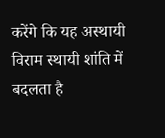करेंगे कि यह अस्थायी विराम स्थायी शांति में बदलता है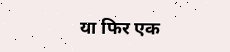या फिर एक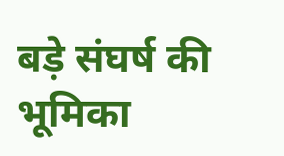बड़े संघर्ष की भूमिका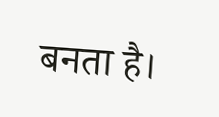बनता है।